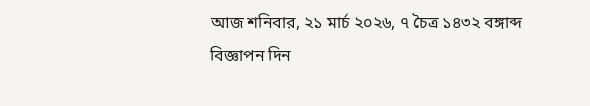আজ শনিবার, ২১ মার্চ ২০২৬, ৭ চৈত্র ১৪৩২ বঙ্গাব্দ
বিজ্ঞাপন দিন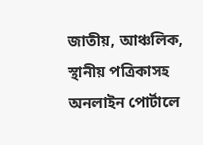জাতীয়, আঞ্চলিক, স্থানীয় পত্রিকাসহ অনলাইন পোর্টালে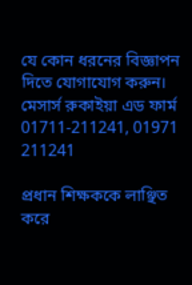যে কোন ধরনের বিজ্ঞাপন দিতে যোগাযোগ করুন। মেসার্স রুকাইয়া এড ফার্ম 01711-211241, 01971 211241

প্রধান শিক্ষককে লাঞ্ছিত করে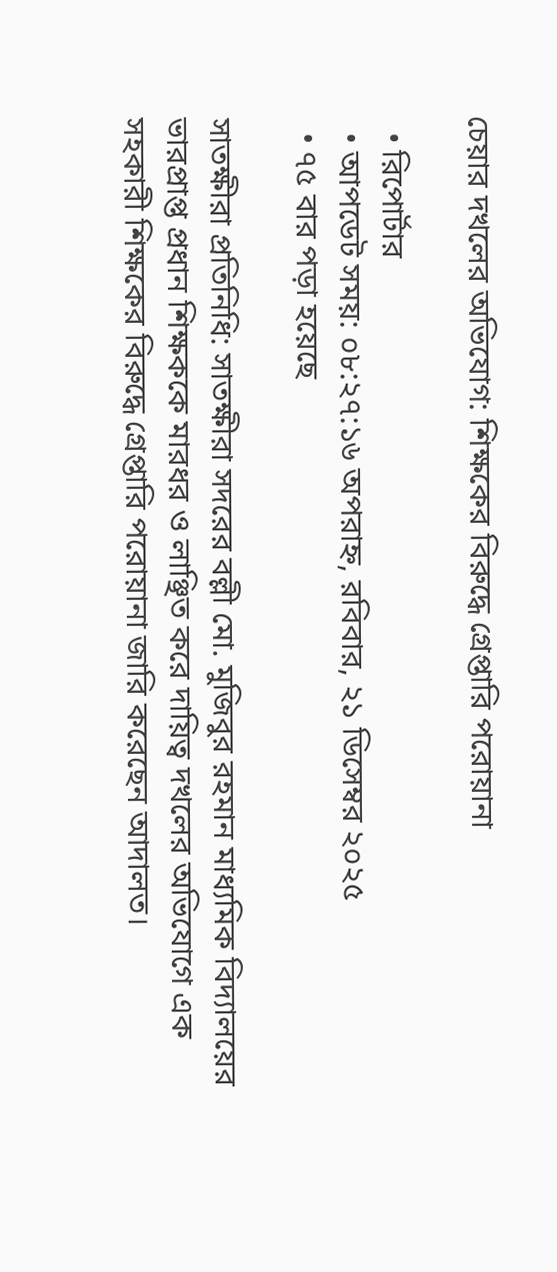চেয়ার দখলের অভিযোগ: শিক্ষকের বিরুদ্ধে গ্রেপ্তারি পরোয়ানা

  • রিপোর্টার
  • আপডেট সময়: ০৮:২৭:১৬ অপরাহ্ন, রবিবার, ২১ ডিসেম্বর ২০২৫
  • ৭৫ বার পড়া হয়েছে

সাতক্ষীরা প্রতিনিধি: সাতক্ষীরা সদরের বল্লী মো. মুজিবুর রহমান মাধ্যমিক বিদ্যালয়ের ভারপ্রাপ্ত প্রধান শিক্ষককে মারধর ও লাঞ্ছিত করে দায়িত্ব দখলের অভিযোগে এক সহকারী শিক্ষকের বিরুদ্ধে গ্রেপ্তারি পরোয়ানা জারি করেছেন আদালত।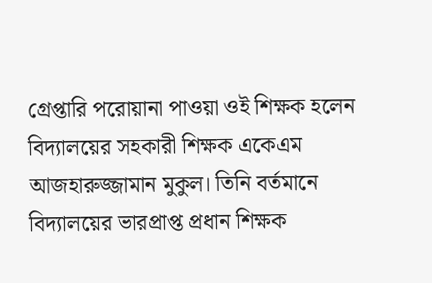গ্রেপ্তারি পরোয়ানা পাওয়া ওই শিক্ষক হলেন বিদ্যালয়ের সহকারী শিক্ষক একেএম আজহারুজ্জামান মুকুল। তিনি বর্তমানে বিদ্যালয়ের ভারপ্রাপ্ত প্রধান শিক্ষক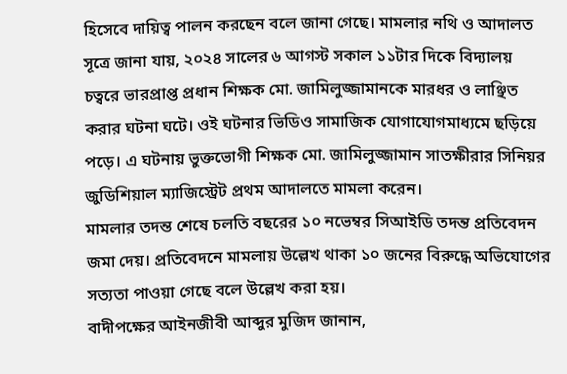হিসেবে দায়িত্ব পালন করছেন বলে জানা গেছে। মামলার নথি ও আদালত সূত্রে জানা যায়, ২০২৪ সালের ৬ আগস্ট সকাল ১১টার দিকে বিদ্যালয় চত্বরে ভারপ্রাপ্ত প্রধান শিক্ষক মো. জামিলুজ্জামানকে মারধর ও লাঞ্ছিত করার ঘটনা ঘটে। ওই ঘটনার ভিডিও সামাজিক যোগাযোগমাধ্যমে ছড়িয়ে পড়ে। এ ঘটনায় ভুক্তভোগী শিক্ষক মো. জামিলুজ্জামান সাতক্ষীরার সিনিয়র জুডিশিয়াল ম্যাজিস্ট্রেট প্রথম আদালতে মামলা করেন।
মামলার তদন্ত শেষে চলতি বছরের ১০ নভেম্বর সিআইডি তদন্ত প্রতিবেদন জমা দেয়। প্রতিবেদনে মামলায় উল্লেখ থাকা ১০ জনের বিরুদ্ধে অভিযোগের সত্যতা পাওয়া গেছে বলে উল্লেখ করা হয়।
বাদীপক্ষের আইনজীবী আব্দুর মুজিদ জানান,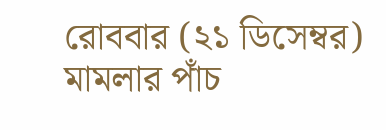রোববার (২১ ডিসেম্বর) মামলার পাঁচ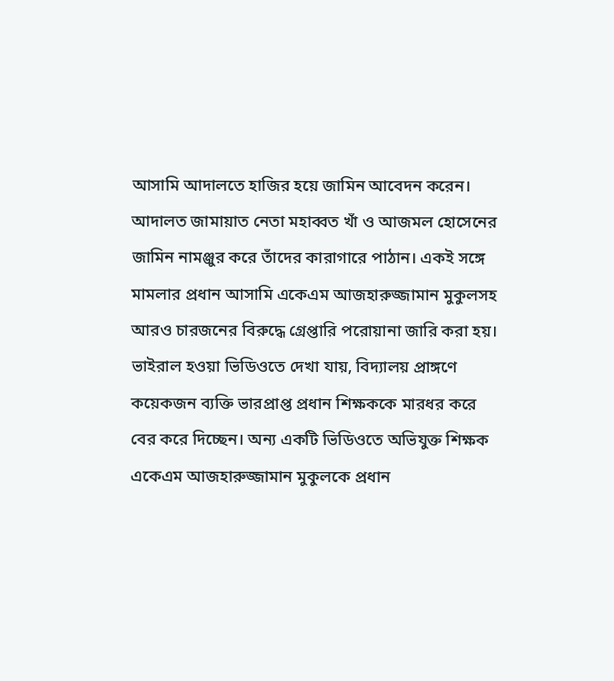আসামি আদালতে হাজির হয়ে জামিন আবেদন করেন। আদালত জামায়াত নেতা মহাব্বত খাঁ ও আজমল হোসেনের জামিন নামঞ্জুর করে তাঁদের কারাগারে পাঠান। একই সঙ্গে মামলার প্রধান আসামি একেএম আজহারুজ্জামান মুকুলসহ আরও চারজনের বিরুদ্ধে গ্রেপ্তারি পরোয়ানা জারি করা হয়।
ভাইরাল হওয়া ভিডিওতে দেখা যায়, বিদ্যালয় প্রাঙ্গণে কয়েকজন ব্যক্তি ভারপ্রাপ্ত প্রধান শিক্ষককে মারধর করে বের করে দিচ্ছেন। অন্য একটি ভিডিওতে অভিযুক্ত শিক্ষক একেএম আজহারুজ্জামান মুকুলকে প্রধান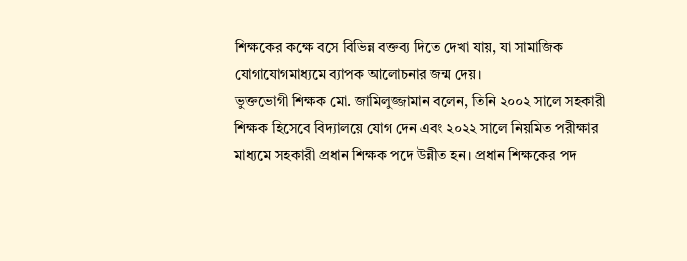শিক্ষকের কক্ষে বসে বিভিন্ন বক্তব্য দিতে দেখা যায়, যা সামাজিক যোগাযোগমাধ্যমে ব্যাপক আলোচনার জন্ম দেয়।
ভুক্তভোগী শিক্ষক মো. জামিলুজ্জামান বলেন, তিনি ২০০২ সালে সহকারী শিক্ষক হিসেবে বিদ্যালয়ে যোগ দেন এবং ২০২২ সালে নিয়মিত পরীক্ষার মাধ্যমে সহকারী প্রধান শিক্ষক পদে উন্নীত হন। প্রধান শিক্ষকের পদ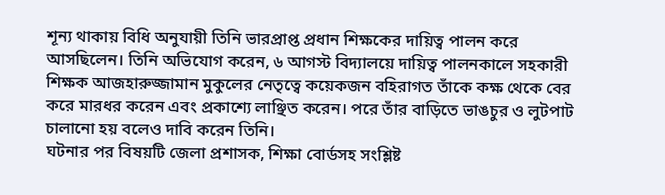শূন্য থাকায় বিধি অনুযায়ী তিনি ভারপ্রাপ্ত প্রধান শিক্ষকের দায়িত্ব পালন করে আসছিলেন। তিনি অভিযোগ করেন, ৬ আগস্ট বিদ্যালয়ে দায়িত্ব পালনকালে সহকারী শিক্ষক আজহারুজ্জামান মুকুলের নেতৃত্বে কয়েকজন বহিরাগত তাঁকে কক্ষ থেকে বের করে মারধর করেন এবং প্রকাশ্যে লাঞ্ছিত করেন। পরে তাঁর বাড়িতে ভাঙচুর ও লুটপাট চালানো হয় বলেও দাবি করেন তিনি।
ঘটনার পর বিষয়টি জেলা প্রশাসক, শিক্ষা বোর্ডসহ সংশ্লিষ্ট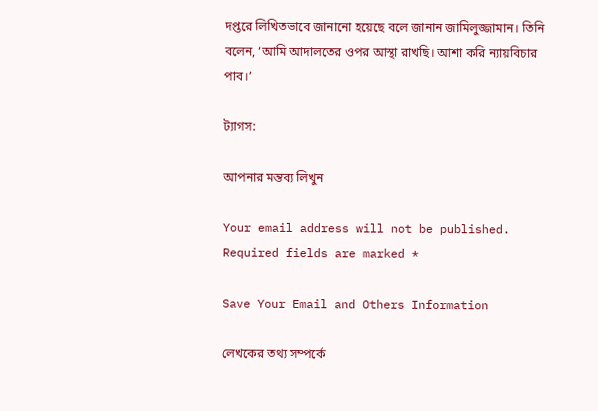দপ্তরে লিখিতভাবে জানানো হয়েছে বলে জানান জামিলুজ্জামান। তিনি বলেন, ‘আমি আদালতের ওপর আস্থা রাখছি। আশা করি ন্যায়বিচার পাব।’

ট্যাগস:

আপনার মন্তব্য লিখুন

Your email address will not be published. Required fields are marked *

Save Your Email and Others Information

লেখকের তথ্য সম্পর্কে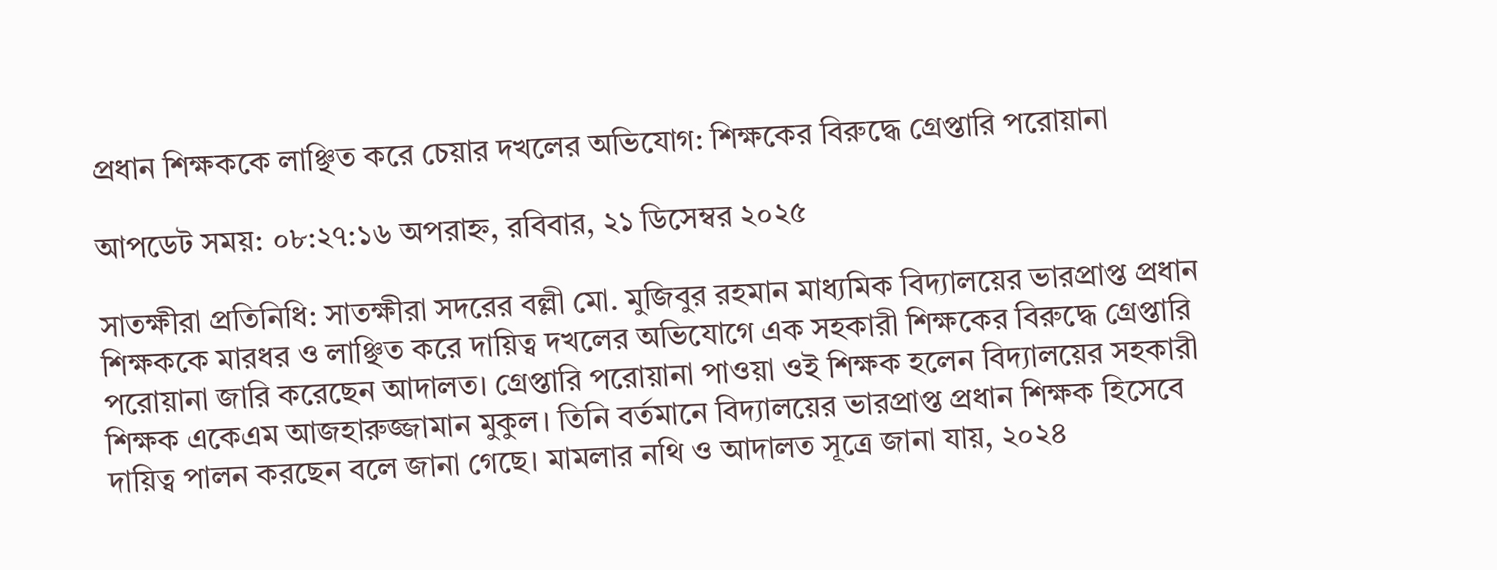প্রধান শিক্ষককে লাঞ্ছিত করে চেয়ার দখলের অভিযোগ: শিক্ষকের বিরুদ্ধে গ্রেপ্তারি পরোয়ানা

আপডেট সময়: ০৮:২৭:১৬ অপরাহ্ন, রবিবার, ২১ ডিসেম্বর ২০২৫

সাতক্ষীরা প্রতিনিধি: সাতক্ষীরা সদরের বল্লী মো. মুজিবুর রহমান মাধ্যমিক বিদ্যালয়ের ভারপ্রাপ্ত প্রধান শিক্ষককে মারধর ও লাঞ্ছিত করে দায়িত্ব দখলের অভিযোগে এক সহকারী শিক্ষকের বিরুদ্ধে গ্রেপ্তারি পরোয়ানা জারি করেছেন আদালত। গ্রেপ্তারি পরোয়ানা পাওয়া ওই শিক্ষক হলেন বিদ্যালয়ের সহকারী শিক্ষক একেএম আজহারুজ্জামান মুকুল। তিনি বর্তমানে বিদ্যালয়ের ভারপ্রাপ্ত প্রধান শিক্ষক হিসেবে দায়িত্ব পালন করছেন বলে জানা গেছে। মামলার নথি ও আদালত সূত্রে জানা যায়, ২০২৪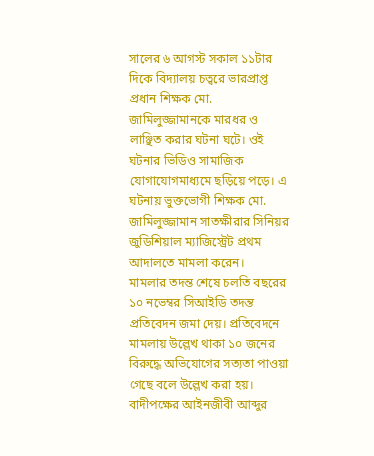সালের ৬ আগস্ট সকাল ১১টার দিকে বিদ্যালয় চত্বরে ভারপ্রাপ্ত প্রধান শিক্ষক মো. জামিলুজ্জামানকে মারধর ও লাঞ্ছিত করার ঘটনা ঘটে। ওই ঘটনার ভিডিও সামাজিক যোগাযোগমাধ্যমে ছড়িয়ে পড়ে। এ ঘটনায় ভুক্তভোগী শিক্ষক মো. জামিলুজ্জামান সাতক্ষীরার সিনিয়র জুডিশিয়াল ম্যাজিস্ট্রেট প্রথম আদালতে মামলা করেন।
মামলার তদন্ত শেষে চলতি বছরের ১০ নভেম্বর সিআইডি তদন্ত প্রতিবেদন জমা দেয়। প্রতিবেদনে মামলায় উল্লেখ থাকা ১০ জনের বিরুদ্ধে অভিযোগের সত্যতা পাওয়া গেছে বলে উল্লেখ করা হয়।
বাদীপক্ষের আইনজীবী আব্দুর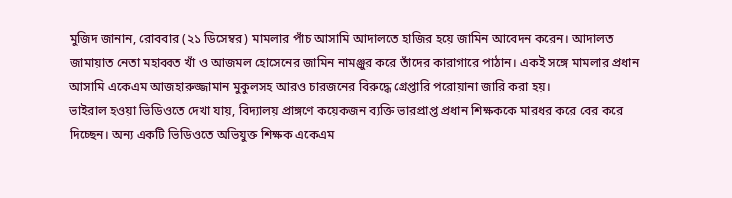মুজিদ জানান, রোববার (২১ ডিসেম্বর) মামলার পাঁচ আসামি আদালতে হাজির হয়ে জামিন আবেদন করেন। আদালত জামায়াত নেতা মহাব্বত খাঁ ও আজমল হোসেনের জামিন নামঞ্জুর করে তাঁদের কারাগারে পাঠান। একই সঙ্গে মামলার প্রধান আসামি একেএম আজহারুজ্জামান মুকুলসহ আরও চারজনের বিরুদ্ধে গ্রেপ্তারি পরোয়ানা জারি করা হয়।
ভাইরাল হওয়া ভিডিওতে দেখা যায়, বিদ্যালয় প্রাঙ্গণে কয়েকজন ব্যক্তি ভারপ্রাপ্ত প্রধান শিক্ষককে মারধর করে বের করে দিচ্ছেন। অন্য একটি ভিডিওতে অভিযুক্ত শিক্ষক একেএম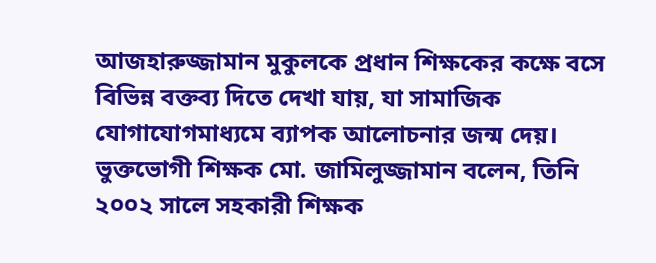আজহারুজ্জামান মুকুলকে প্রধান শিক্ষকের কক্ষে বসে বিভিন্ন বক্তব্য দিতে দেখা যায়, যা সামাজিক যোগাযোগমাধ্যমে ব্যাপক আলোচনার জন্ম দেয়।
ভুক্তভোগী শিক্ষক মো. জামিলুজ্জামান বলেন, তিনি ২০০২ সালে সহকারী শিক্ষক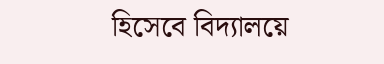হিসেবে বিদ্যালয়ে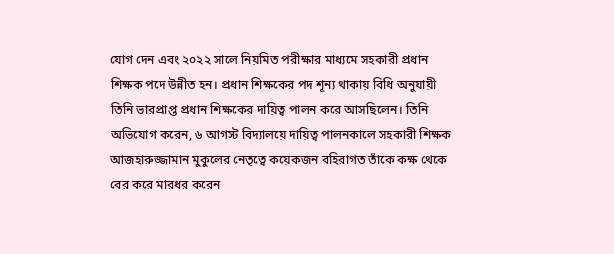যোগ দেন এবং ২০২২ সালে নিয়মিত পরীক্ষার মাধ্যমে সহকারী প্রধান শিক্ষক পদে উন্নীত হন। প্রধান শিক্ষকের পদ শূন্য থাকায় বিধি অনুযায়ী তিনি ভারপ্রাপ্ত প্রধান শিক্ষকের দায়িত্ব পালন করে আসছিলেন। তিনি অভিযোগ করেন, ৬ আগস্ট বিদ্যালয়ে দায়িত্ব পালনকালে সহকারী শিক্ষক আজহারুজ্জামান মুকুলের নেতৃত্বে কয়েকজন বহিরাগত তাঁকে কক্ষ থেকে বের করে মারধর করেন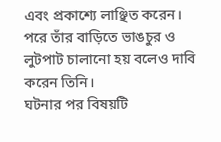এবং প্রকাশ্যে লাঞ্ছিত করেন। পরে তাঁর বাড়িতে ভাঙচুর ও লুটপাট চালানো হয় বলেও দাবি করেন তিনি।
ঘটনার পর বিষয়টি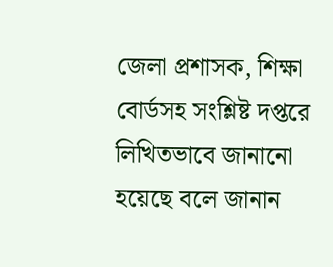জেলা প্রশাসক, শিক্ষা বোর্ডসহ সংশ্লিষ্ট দপ্তরে লিখিতভাবে জানানো হয়েছে বলে জানান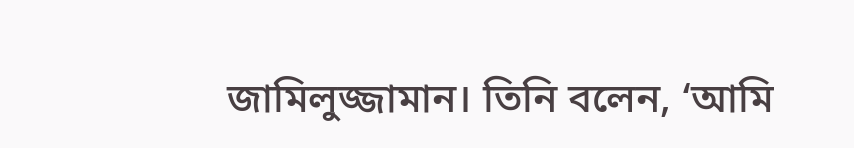জামিলুজ্জামান। তিনি বলেন, ‘আমি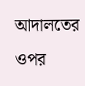আদালতের ওপর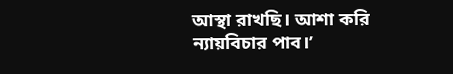আস্থা রাখছি। আশা করি ন্যায়বিচার পাব।’